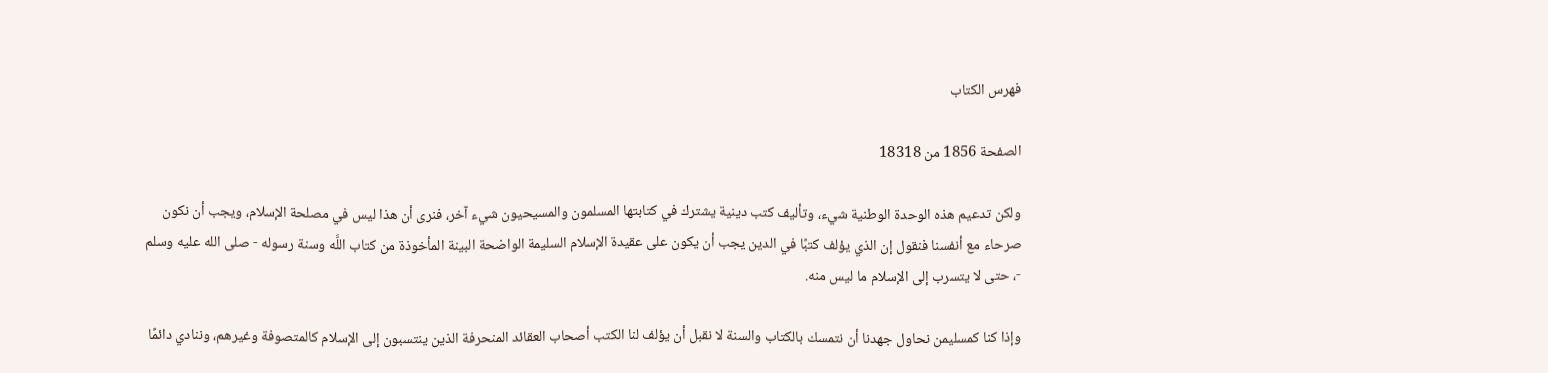فهرس الكتاب

الصفحة 1856 من 18318

ولكن تدعيم هذه الوحدة الوطنية شيء، وتأليف كتب دينية يشترك في كتابتها المسلمون والمسيحيون شيء آخر، فنرى أن هذا ليس في مصلحة الإسلام، ويجب أن نكون صرحاء مع أنفسنا فنقول إن الذي يؤلف كتبًا في الدين يجب أن يكون على عقيدة الإسلام السليمة الواضحة البينة المأخوذة من كتاب اللَّه وسنة رسوله - صلى الله عليه وسلم -، حتى لا يتسرب إلى الإسلام ما ليس منه.

وإذا كنا كمسليمن نحاول جهدنا أن نتمسك بالكتاب والسنة لا نقبل أن يؤلف لنا الكتب أصحاب العقائد المنحرفة الذين ينتسبون إلى الإسلام كالمتصوفة وغيرهم، وننادي دائمًا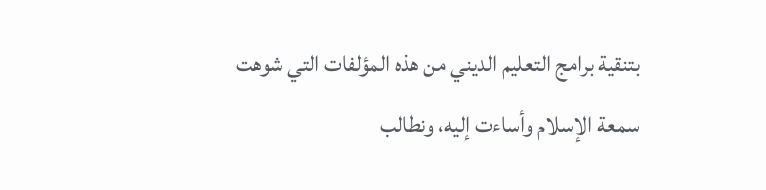بتنقية برامج التعليم الديني من هذه المؤلفات التي شوهت سمعة الإسلام وأساءت إليه، ونطالب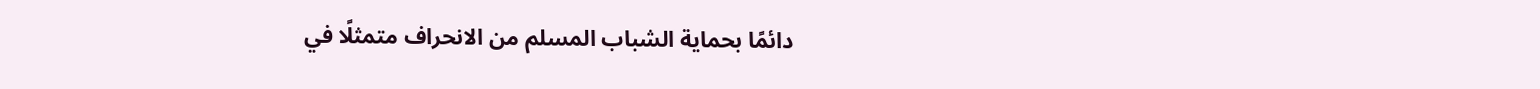دائمًا بحماية الشباب المسلم من الانحراف متمثلًا في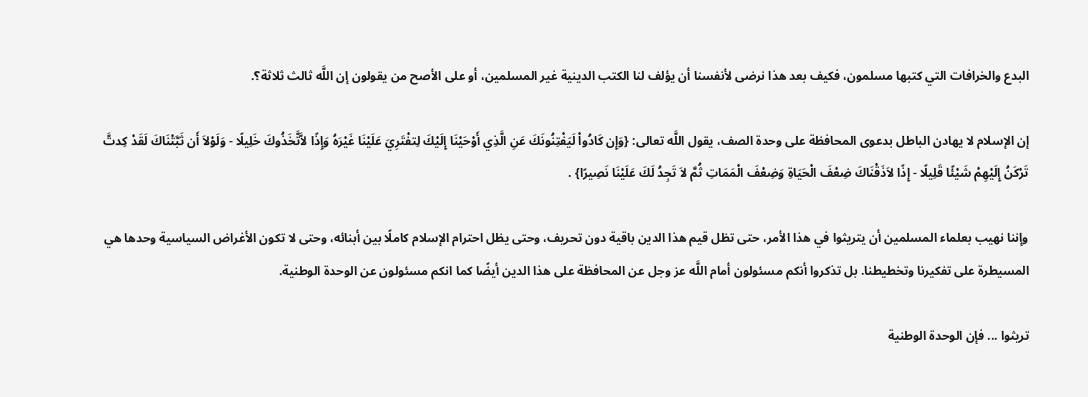البدع والخرافات التي كتبها مسلمون، فكيف بعد هذا نرضى لأنفسنا أن يؤلف لنا الكتب الدينية غير المسلمين، أو على الأصح من يقولون إن اللَّه ثالث ثلاثة؟.

إن الإسلام لا يهادن الباطل بدعوى المحافظة على وحدة الصف، يقول اللَّه تعالى: {وَإِن كَادُواْ لَيَفْتِنُونَكَ عَنِ الَّذِي أَوْحَيْنَا إِلَيْكَ لِتفْتَرِيَ عَلَيْنَا غَيْرَهُ وَإِذًا لاَّتَّخَذُوكَ خَلِيلًا - وَلَوْلاَ أَن ثَبَّتْنَاكَ لَقَدْ كِدتَّ تَرْكَنُ إِلَيْهِمْ شَيْئًا قَلِيلًا - إِذًا لاَذَقْنَاكَ ضِعْفَ الْحَيَاةِ وَضِعْفَ الْمَمَاتِ ثُمَّ لاَ تَجِدُ لَكَ عَلَيْنَا نَصِيرًا} .

وإننا نهيب بعلماء المسلمين أن يتريثوا في هذا الأمر، حتى تظل قيم هذا الدين باقية دون تحريف، وحتى يظل احترام الإسلام كاملًا بين أبنائه، وحتى لا تكون الأغراض السياسية وحدها هي المسيطرة على تفكيرنا وتخطيطنا. بل تذكروا أنكم مسئولون أمام اللَّه عز وجل عن المحافظة على هذا الدين أيضًا كما انكم مسئولون عن الوحدة الوطنية.

تريثوا ... فإن الوحدة الوطنية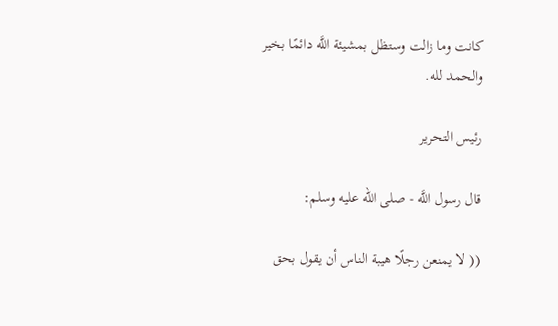كانت وما زالت وستظل بمشيئة اللَّه دائمًا بخير والحمد لله.

رئيس التحرير

قال رسول اللَّه - صلى الله عليه وسلم:

(( لا يمنعن رجلًا هيبة الناس أن يقول بحق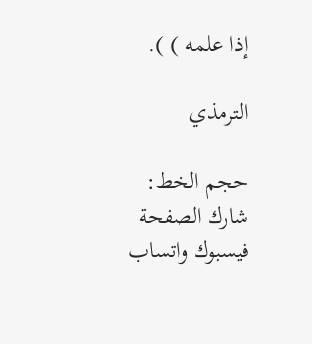إذا علمه ) ).

الترمذي

حجم الخط:
شارك الصفحة
فيسبوك واتساب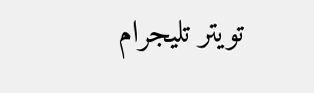تويتر تليجرام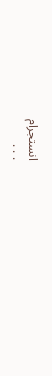انستجرام
. . .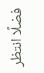فضلًا انتظر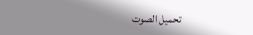تحميل الصوت